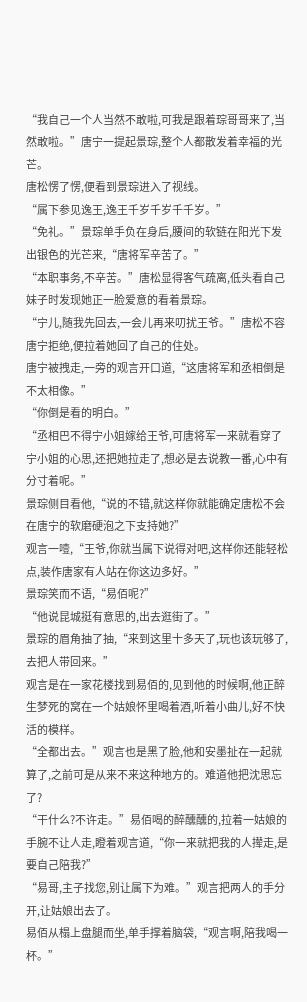“我自己一个人当然不敢啦,可我是跟着琮哥哥来了,当然敢啦。”唐宁一提起景琮,整个人都散发着幸福的光芒。
唐松愣了愣,便看到景琮进入了视线。
“属下参见逸王,逸王千岁千岁千千岁。”
“免礼。”景琮单手负在身后,腰间的软链在阳光下发出银色的光芒来,“唐将军辛苦了。”
“本职事务,不辛苦。”唐松显得客气疏离,低头看自己妹子时发现她正一脸爱意的看着景琮。
“宁儿,随我先回去,一会儿再来叨扰王爷。”唐松不容唐宁拒绝,便拉着她回了自己的住处。
唐宁被拽走,一旁的观言开口道,“这唐将军和丞相倒是不太相像。”
“你倒是看的明白。”
“丞相巴不得宁小姐嫁给王爷,可唐将军一来就看穿了宁小姐的心思,还把她拉走了,想必是去说教一番,心中有分寸着呢。”
景琮侧目看他,“说的不错,就这样你就能确定唐松不会在唐宁的软磨硬泡之下支持她?”
观言一噎,“王爷,你就当属下说得对吧,这样你还能轻松点,装作唐家有人站在你这边多好。”
景琮笑而不语,“易佰呢?”
“他说昆城挺有意思的,出去逛街了。”
景琮的眉角抽了抽,“来到这里十多天了,玩也该玩够了,去把人带回来。”
观言是在一家花楼找到易佰的,见到他的时候啊,他正醉生梦死的窝在一个姑娘怀里喝着酒,听着小曲儿,好不快活的模样。
“全都出去。”观言也是黑了脸,他和安墨扯在一起就算了,之前可是从来不来这种地方的。难道他把沈思忘了?
“干什么?不许走。”易佰喝的醉醺醺的,拉着一姑娘的手腕不让人走,瞪着观言道,“你一来就把我的人撵走,是要自己陪我?”
“易哥,主子找您,别让属下为难。”观言把两人的手分开,让姑娘出去了。
易佰从榻上盘腿而坐,单手撑着脑袋,“观言啊,陪我喝一杯。”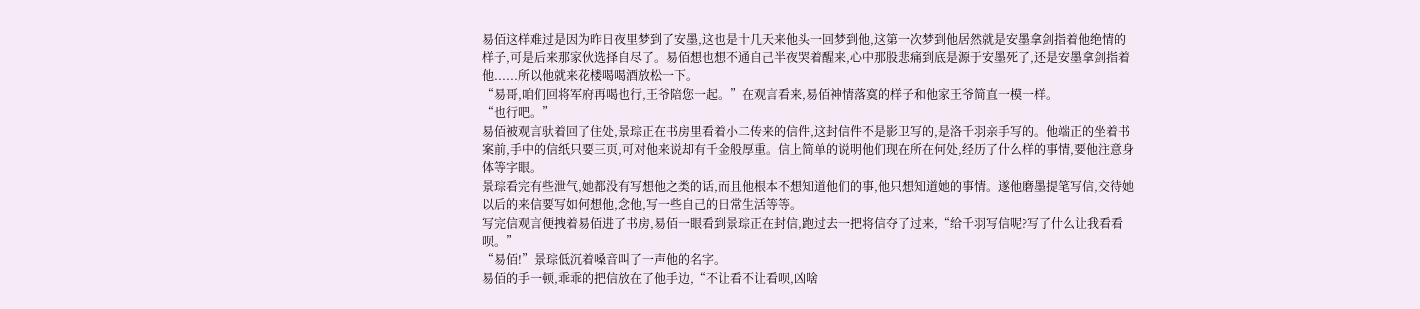易佰这样难过是因为昨日夜里梦到了安墨,这也是十几天来他头一回梦到他,这第一次梦到他居然就是安墨拿剑指着他绝情的样子,可是后来那家伙选择自尽了。易佰想也想不通自己半夜哭着醒来,心中那股悲痛到底是源于安墨死了,还是安墨拿剑指着他......所以他就来花楼喝喝酒放松一下。
“易哥,咱们回将军府再喝也行,王爷陪您一起。”在观言看来,易佰神情落寞的样子和他家王爷简直一模一样。
“也行吧。”
易佰被观言驮着回了住处,景琮正在书房里看着小二传来的信件,这封信件不是影卫写的,是洛千羽亲手写的。他端正的坐着书案前,手中的信纸只要三页,可对他来说却有千金般厚重。信上简单的说明他们现在所在何处,经历了什么样的事情,要他注意身体等字眼。
景琮看完有些泄气,她都没有写想他之类的话,而且他根本不想知道他们的事,他只想知道她的事情。遂他磨墨提笔写信,交待她以后的来信要写如何想他,念他,写一些自己的日常生活等等。
写完信观言便拽着易佰进了书房,易佰一眼看到景琮正在封信,跑过去一把将信夺了过来,“给千羽写信呢?写了什么让我看看呗。”
“易佰!”景琮低沉着嗓音叫了一声他的名字。
易佰的手一顿,乖乖的把信放在了他手边,“不让看不让看呗,凶啥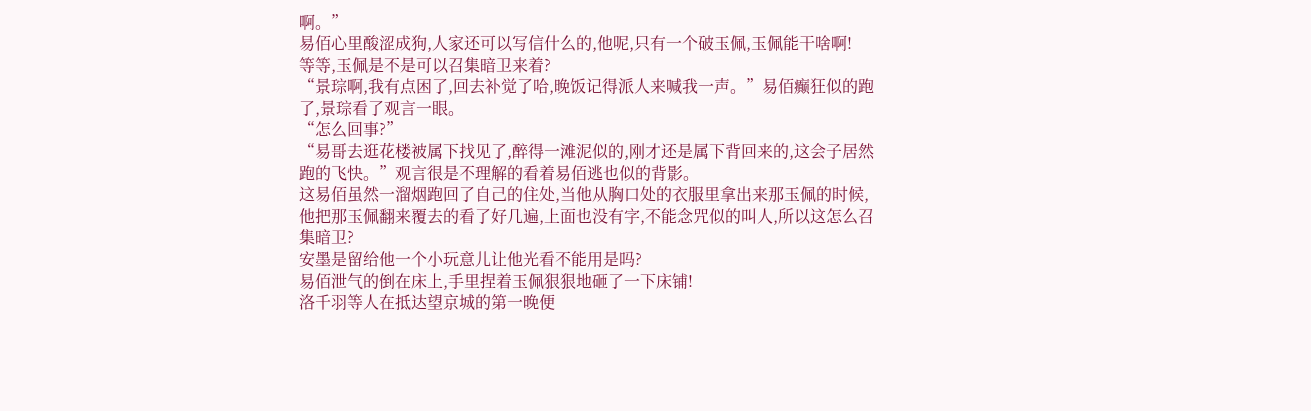啊。”
易佰心里酸涩成狗,人家还可以写信什么的,他呢,只有一个破玉佩,玉佩能干啥啊!
等等,玉佩是不是可以召集暗卫来着?
“景琮啊,我有点困了,回去补觉了哈,晚饭记得派人来喊我一声。”易佰癫狂似的跑了,景琮看了观言一眼。
“怎么回事?”
“易哥去逛花楼被属下找见了,醉得一滩泥似的,刚才还是属下背回来的,这会子居然跑的飞快。”观言很是不理解的看着易佰逃也似的背影。
这易佰虽然一溜烟跑回了自己的住处,当他从胸口处的衣服里拿出来那玉佩的时候,他把那玉佩翻来覆去的看了好几遍,上面也没有字,不能念咒似的叫人,所以这怎么召集暗卫?
安墨是留给他一个小玩意儿让他光看不能用是吗?
易佰泄气的倒在床上,手里捏着玉佩狠狠地砸了一下床铺!
洛千羽等人在抵达望京城的第一晚便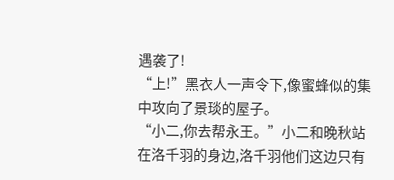遇袭了!
“上!”黑衣人一声令下,像蜜蜂似的集中攻向了景琰的屋子。
“小二,你去帮永王。”小二和晚秋站在洛千羽的身边,洛千羽他们这边只有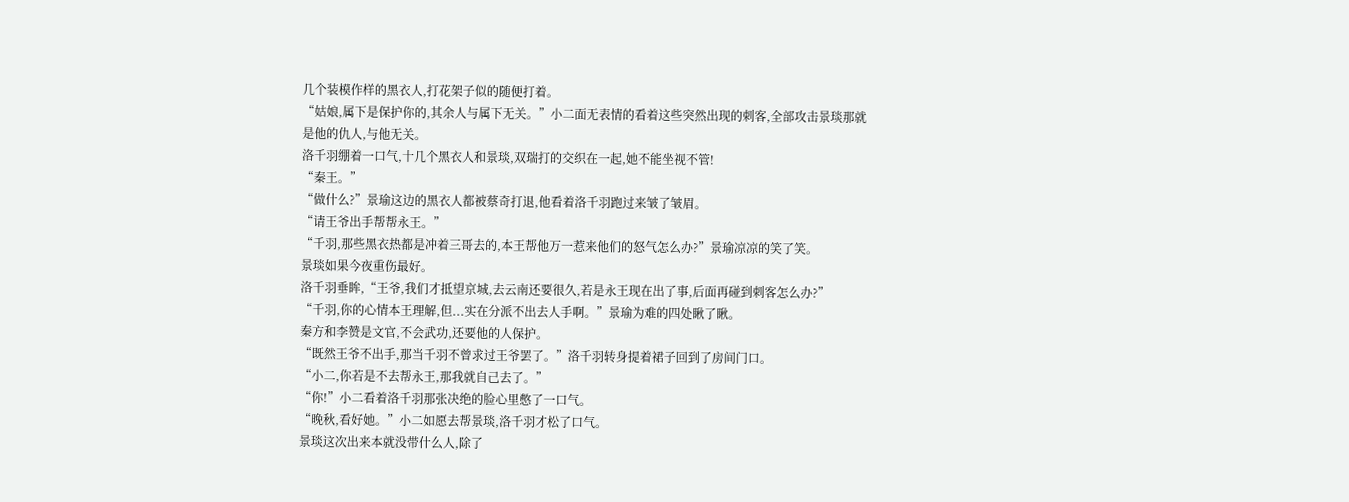几个装模作样的黑衣人,打花架子似的随便打着。
“姑娘,属下是保护你的,其余人与属下无关。”小二面无表情的看着这些突然出现的刺客,全部攻击景琰那就是他的仇人,与他无关。
洛千羽绷着一口气,十几个黑衣人和景琰,双瑞打的交织在一起,她不能坐视不管!
“秦王。”
“做什么?”景瑜这边的黑衣人都被蔡奇打退,他看着洛千羽跑过来皱了皱眉。
“请王爷出手帮帮永王。”
“千羽,那些黑衣热都是冲着三哥去的,本王帮他万一惹来他们的怒气怎么办?”景瑜凉凉的笑了笑。
景琰如果今夜重伤最好。
洛千羽垂眸,“王爷,我们才抵望京城,去云南还要很久,若是永王现在出了事,后面再碰到刺客怎么办?”
“千羽,你的心情本王理解,但...实在分派不出去人手啊。”景瑜为难的四处瞅了瞅。
秦方和李赞是文官,不会武功,还要他的人保护。
“既然王爷不出手,那当千羽不曾求过王爷罢了。”洛千羽转身提着裙子回到了房间门口。
“小二,你若是不去帮永王,那我就自己去了。”
“你!”小二看着洛千羽那张决绝的脸心里憋了一口气。
“晚秋,看好她。”小二如愿去帮景琰,洛千羽才松了口气。
景琰这次出来本就没带什么人,除了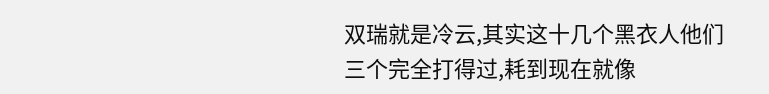双瑞就是冷云,其实这十几个黑衣人他们三个完全打得过,耗到现在就像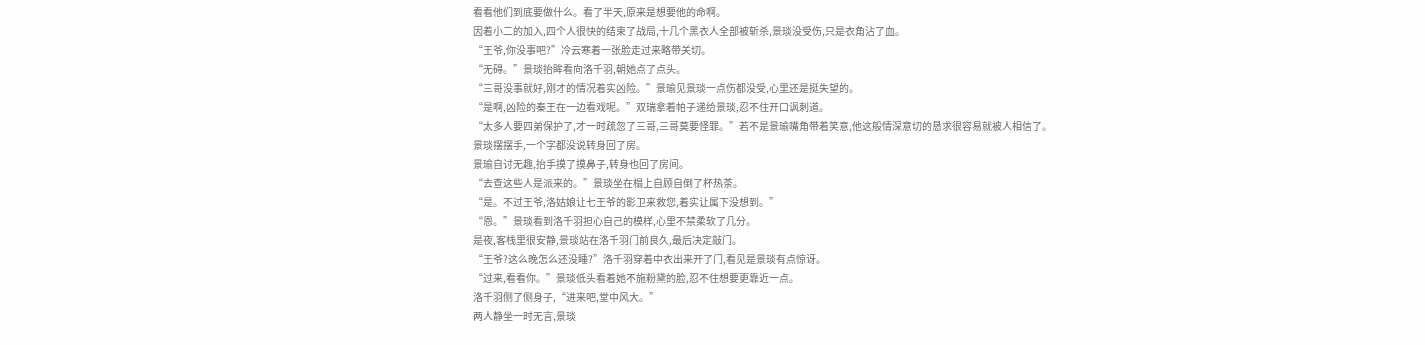看看他们到底要做什么。看了半天,原来是想要他的命啊。
因着小二的加入,四个人很快的结束了战局,十几个黑衣人全部被斩杀,景琰没受伤,只是衣角沾了血。
“王爷,你没事吧?”冷云寒着一张脸走过来略带关切。
“无碍。”景琰抬眸看向洛千羽,朝她点了点头。
“三哥没事就好,刚才的情况着实凶险。”景瑜见景琰一点伤都没受,心里还是挺失望的。
“是啊,凶险的秦王在一边看戏呢。”双瑞拿着帕子递给景琰,忍不住开口讽刺道。
“太多人要四弟保护了,才一时疏忽了三哥,三哥莫要怪罪。”若不是景瑜嘴角带着笑意,他这般情深意切的恳求很容易就被人相信了。
景琰摆摆手,一个字都没说转身回了房。
景瑜自讨无趣,抬手摸了摸鼻子,转身也回了房间。
“去查这些人是派来的。”景琰坐在榻上自顾自倒了杯热茶。
“是。不过王爷,洛姑娘让七王爷的影卫来救您,着实让属下没想到。”
“恩。”景琰看到洛千羽担心自己的模样,心里不禁柔软了几分。
是夜,客栈里很安静,景琰站在洛千羽门前良久,最后决定敲门。
“王爷?这么晚怎么还没睡?”洛千羽穿着中衣出来开了门,看见是景琰有点惊讶。
“过来,看看你。”景琰低头看着她不施粉黛的脸,忍不住想要更靠近一点。
洛千羽侧了侧身子,“进来吧,堂中风大。”
两人静坐一时无言,景琰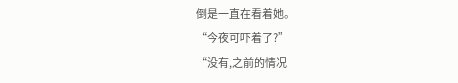倒是一直在看着她。
“今夜可吓着了?”
“没有,之前的情况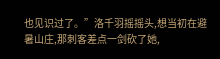也见识过了。”洛千羽摇摇头,想当初在避暑山庄,那刺客差点一剑砍了她,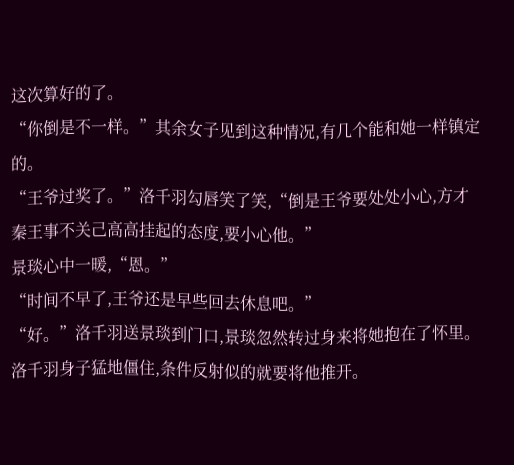这次算好的了。
“你倒是不一样。”其余女子见到这种情况,有几个能和她一样镇定的。
“王爷过奖了。”洛千羽勾唇笑了笑,“倒是王爷要处处小心,方才秦王事不关己高高挂起的态度,要小心他。”
景琰心中一暖,“恩。”
“时间不早了,王爷还是早些回去休息吧。”
“好。”洛千羽送景琰到门口,景琰忽然转过身来将她抱在了怀里。
洛千羽身子猛地僵住,条件反射似的就要将他推开。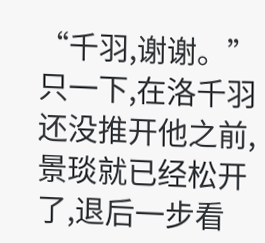“千羽,谢谢。”只一下,在洛千羽还没推开他之前,景琰就已经松开了,退后一步看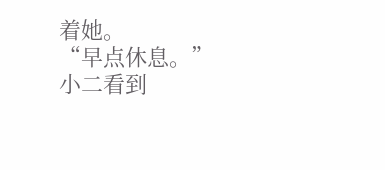着她。
“早点休息。”
小二看到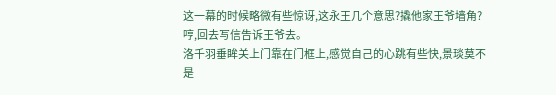这一幕的时候略微有些惊讶,这永王几个意思?撬他家王爷墙角?哼,回去写信告诉王爷去。
洛千羽垂眸关上门靠在门框上,感觉自己的心跳有些快,景琰莫不是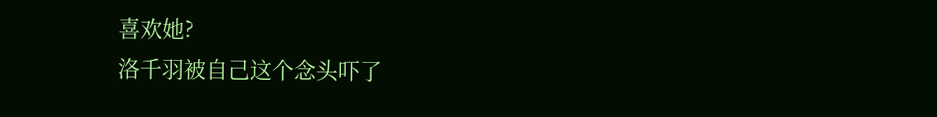喜欢她?
洛千羽被自己这个念头吓了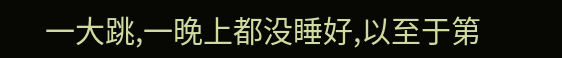一大跳,一晚上都没睡好,以至于第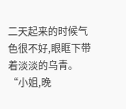二天起来的时候气色很不好,眼眶下带着淡淡的乌青。
“小姐,晚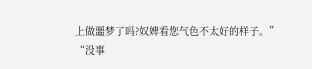上做噩梦了吗?奴婢看您气色不太好的样子。”
“没事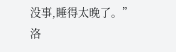没事,睡得太晚了。”洛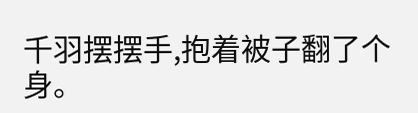千羽摆摆手,抱着被子翻了个身。